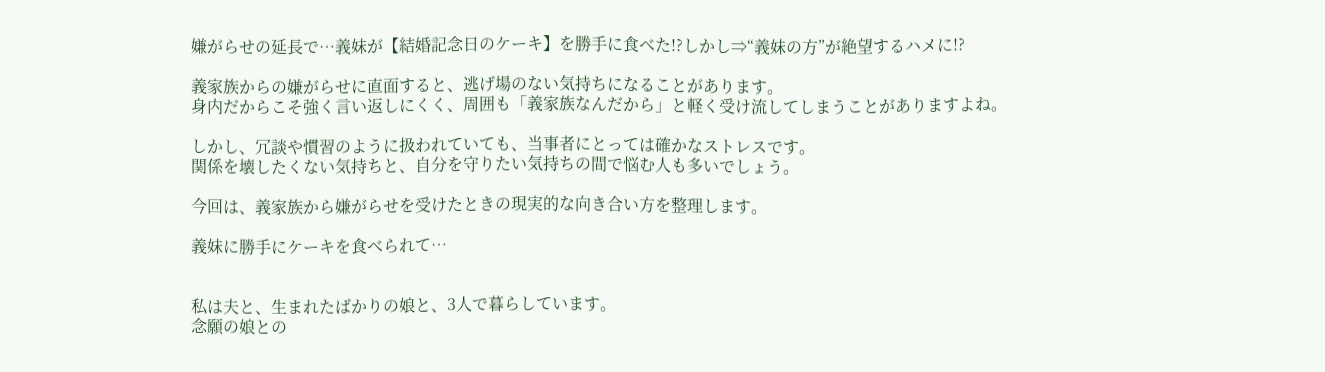嫌がらせの延長で…義妹が【結婚記念日のケーキ】を勝手に食べた!?しかし⇒“義妹の方”が絶望するハメに!?

義家族からの嫌がらせに直面すると、逃げ場のない気持ちになることがあります。
身内だからこそ強く言い返しにくく、周囲も「義家族なんだから」と軽く受け流してしまうことがありますよね。

しかし、冗談や慣習のように扱われていても、当事者にとっては確かなストレスです。
関係を壊したくない気持ちと、自分を守りたい気持ちの間で悩む人も多いでしょう。

今回は、義家族から嫌がらせを受けたときの現実的な向き合い方を整理します。

義妹に勝手にケーキを食べられて…


私は夫と、生まれたばかりの娘と、3人で暮らしています。
念願の娘との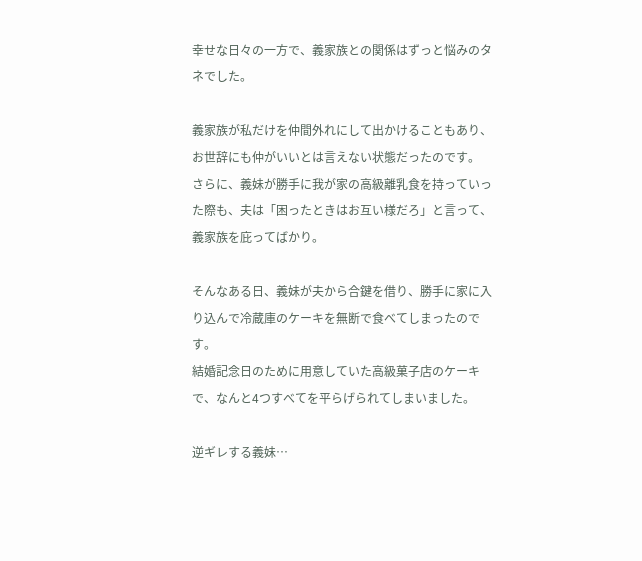幸せな日々の一方で、義家族との関係はずっと悩みのタネでした。

義家族が私だけを仲間外れにして出かけることもあり、お世辞にも仲がいいとは言えない状態だったのです。
さらに、義妹が勝手に我が家の高級離乳食を持っていった際も、夫は「困ったときはお互い様だろ」と言って、義家族を庇ってばかり。

そんなある日、義妹が夫から合鍵を借り、勝手に家に入り込んで冷蔵庫のケーキを無断で食べてしまったのです。
結婚記念日のために用意していた高級菓子店のケーキで、なんと4つすべてを平らげられてしまいました。

逆ギレする義妹…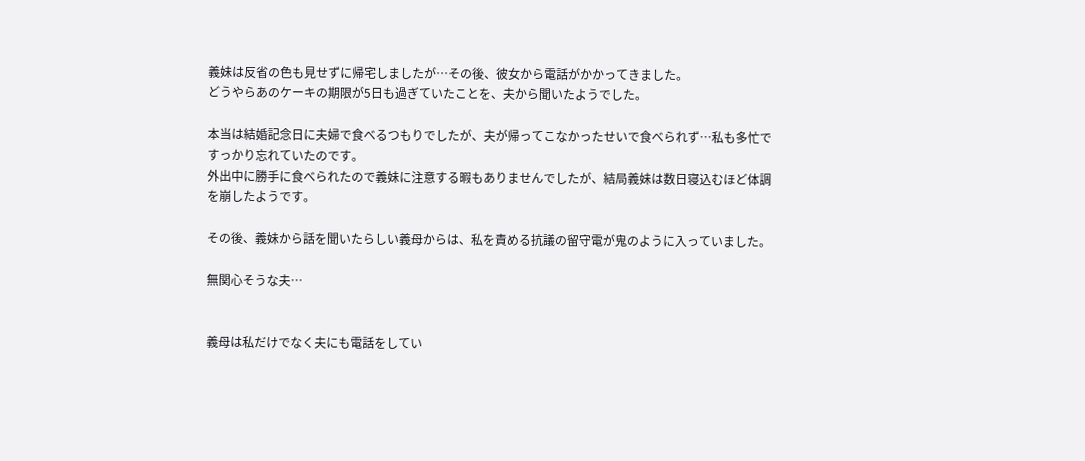義妹は反省の色も見せずに帰宅しましたが…その後、彼女から電話がかかってきました。
どうやらあのケーキの期限が5日も過ぎていたことを、夫から聞いたようでした。

本当は結婚記念日に夫婦で食べるつもりでしたが、夫が帰ってこなかったせいで食べられず…私も多忙ですっかり忘れていたのです。
外出中に勝手に食べられたので義妹に注意する暇もありませんでしたが、結局義妹は数日寝込むほど体調を崩したようです。

その後、義妹から話を聞いたらしい義母からは、私を責める抗議の留守電が鬼のように入っていました。

無関心そうな夫…


義母は私だけでなく夫にも電話をしてい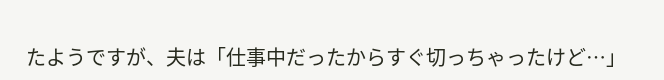たようですが、夫は「仕事中だったからすぐ切っちゃったけど…」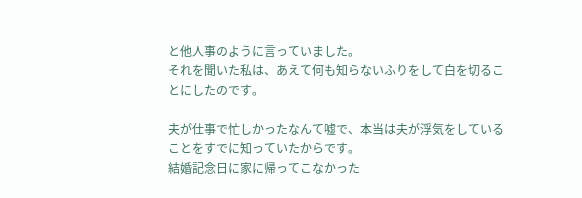と他人事のように言っていました。
それを聞いた私は、あえて何も知らないふりをして白を切ることにしたのです。

夫が仕事で忙しかったなんて嘘で、本当は夫が浮気をしていることをすでに知っていたからです。
結婚記念日に家に帰ってこなかった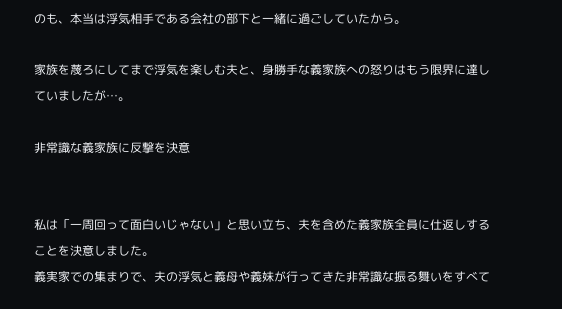のも、本当は浮気相手である会社の部下と一緒に過ごしていたから。

家族を蔑ろにしてまで浮気を楽しむ夫と、身勝手な義家族への怒りはもう限界に達していましたが…。

非常識な義家族に反撃を決意


私は「一周回って面白いじゃない」と思い立ち、夫を含めた義家族全員に仕返しすることを決意しました。
義実家での集まりで、夫の浮気と義母や義妹が行ってきた非常識な振る舞いをすべて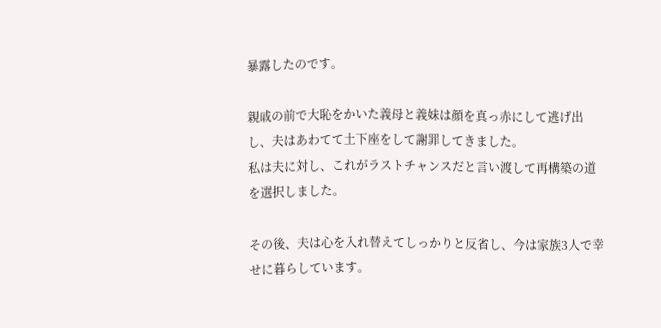暴露したのです。

親戚の前で大恥をかいた義母と義妹は顔を真っ赤にして逃げ出し、夫はあわてて土下座をして謝罪してきました。
私は夫に対し、これがラストチャンスだと言い渡して再構築の道を選択しました。

その後、夫は心を入れ替えてしっかりと反省し、今は家族3人で幸せに暮らしています。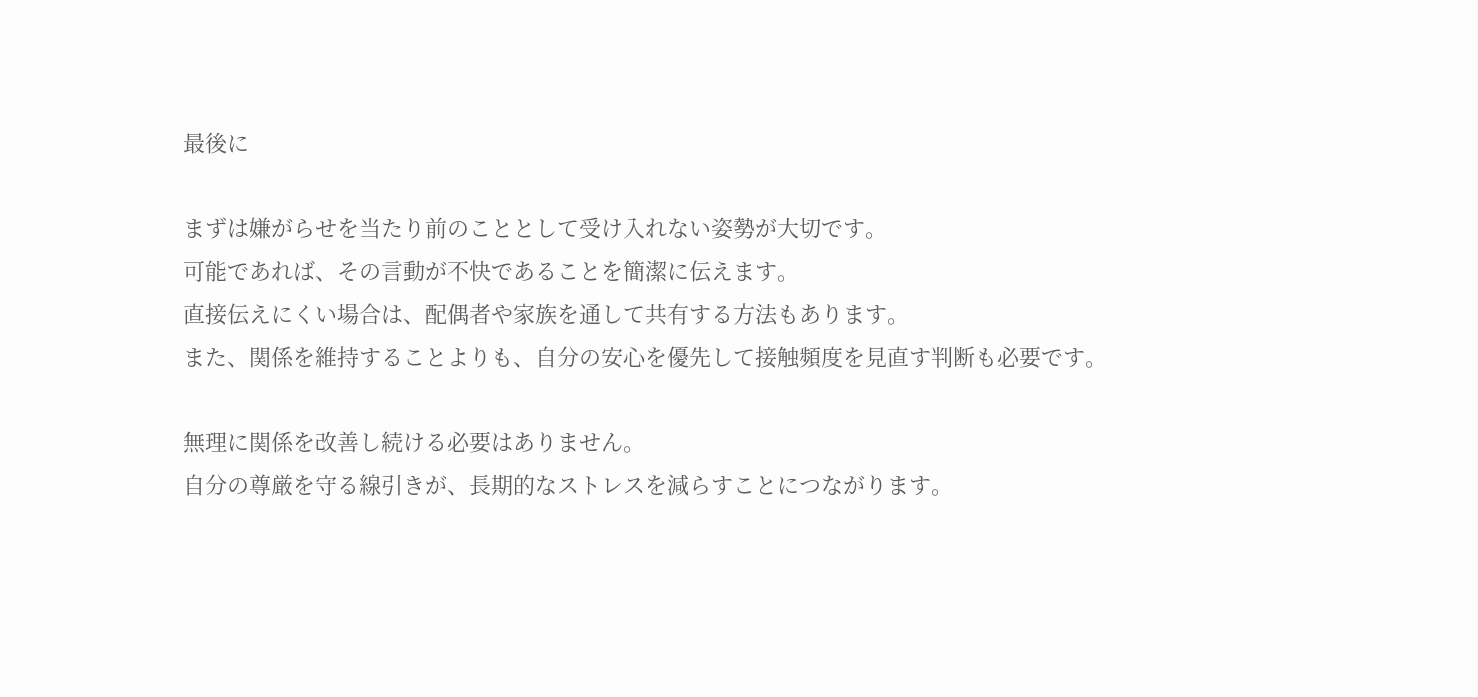最後に

まずは嫌がらせを当たり前のこととして受け入れない姿勢が大切です。
可能であれば、その言動が不快であることを簡潔に伝えます。
直接伝えにくい場合は、配偶者や家族を通して共有する方法もあります。
また、関係を維持することよりも、自分の安心を優先して接触頻度を見直す判断も必要です。

無理に関係を改善し続ける必要はありません。
自分の尊厳を守る線引きが、長期的なストレスを減らすことにつながります。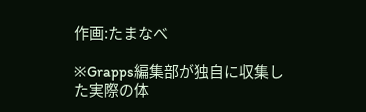作画:たまなべ

※Grapps編集部が独自に収集した実際の体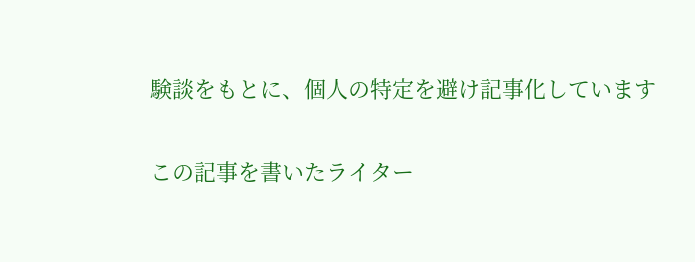験談をもとに、個人の特定を避け記事化しています

この記事を書いたライター